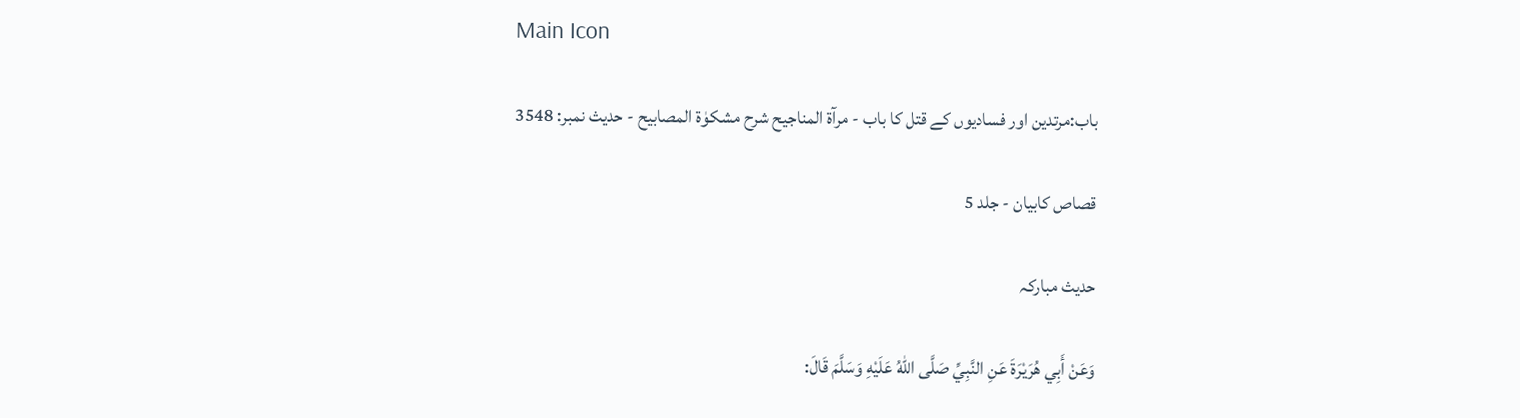Main Icon

باب:مرتدین اور فسادیوں کے قتل کا باب - مرآۃ المناجیح شرح مشکوٰۃ المصابیح - حدیث نمبر: 3548

قصاص کابیان - جلد 5

حدیث مبارکہ

وَعَنْ أَبِي هُرَيْرَةَ عَنِ النَّبِيِّ صَلَّى اللّٰهُ عَلَيْهِ وَسَلَّمَ قَالَ: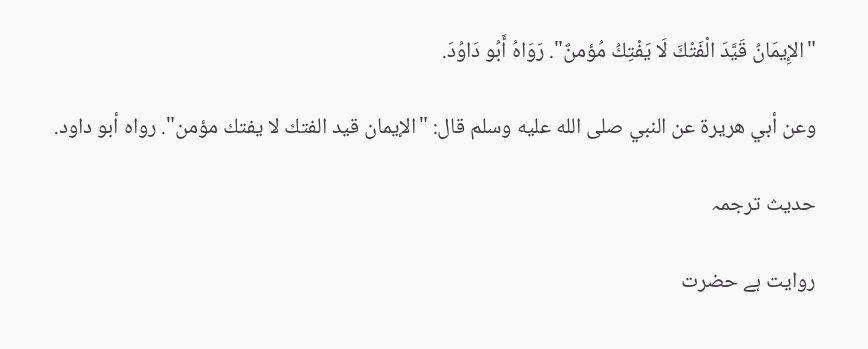"الإِيمَانُ قَيَّدَ الْفَتْكَ لَا يَفْتِكُ مُؤمنٌ". رَوَاهُ أَبُو دَاوُدَ.

وعن أبي هريرة عن النبي صلى الله عليه وسلم قال: "الإيمان قيد الفتك لا يفتك مؤمن". رواه أبو داود.

حدیث ترجمہ

روایت ہے حضرت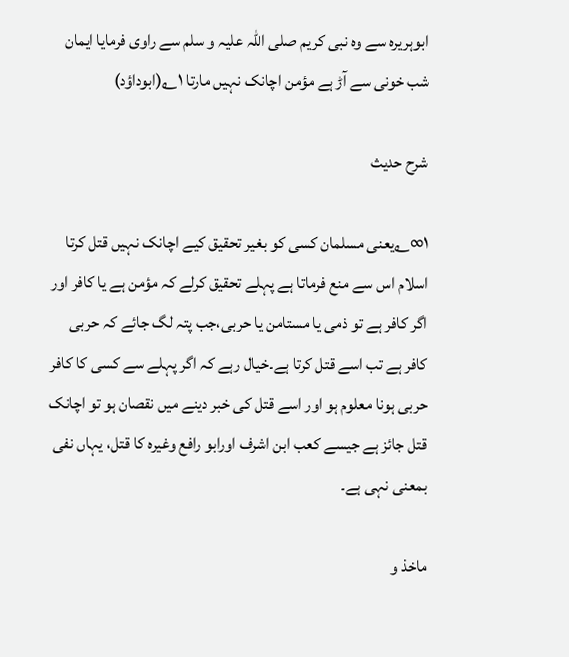ابوہریرہ سے وہ نبی کریم صلی اللہ علیہ و سلم سے راوی فرمایا ایمان شب خونی سے آڑ ہے مؤمن اچانک نہیں مارتا ۱؎(ابوداؤد)

شرح حدیث

۱∞؎یعنی مسلمان کسی کو بغیر تحقیق کیے اچانک نہیں قتل کرتا اسلام اس سے منع فرماتا ہے پہلے تحقیق کرلے کہ مؤمن ہے یا کافر اور اگر کافر ہے تو ذمی یا مستامن یا حربی،جب پتہ لگ جائے کہ حربی کافر ہے تب اسے قتل کرتا ہے۔خیال رہے کہ اگر پہلے سے کسی کا کافر حربی ہونا معلوم ہو اور اسے قتل کی خبر دینے میں نقصان ہو تو اچانک قتل جائز ہے جیسے کعب ابن اشرف اورابو رافع وغیرہ کا قتل، یہاں نفی بمعنی نہی ہے۔

ماخذ و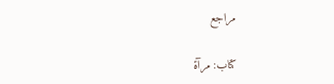مراجع

کتاب: مرآۃ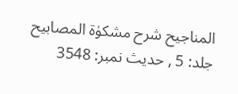المناجیح شرح مشکوٰۃ المصابیح جلد: 5 , حدیث نمبر: 3548